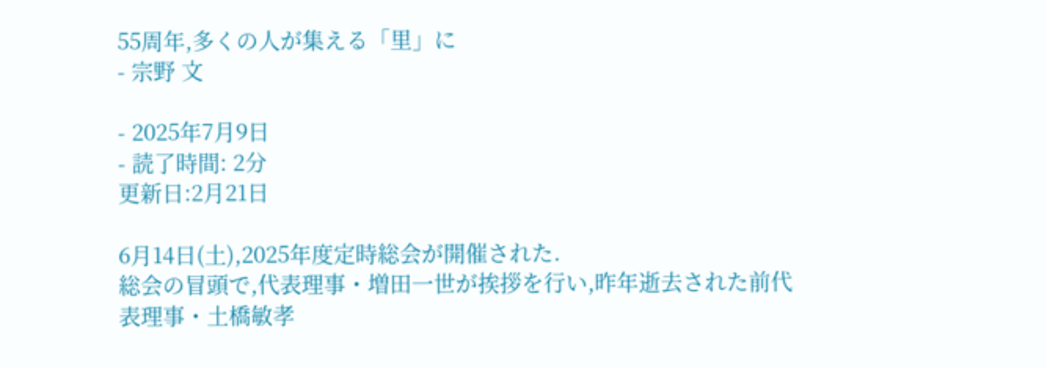55周年,多くの人が集える「里」に
- 宗野 文

- 2025年7月9日
- 読了時間: 2分
更新日:2月21日

6月14日(土),2025年度定時総会が開催された.
総会の冒頭で,代表理事・増田一世が挨拶を行い,昨年逝去された前代表理事・土橋敏孝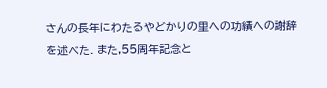さんの長年にわたるやどかりの里への功績への謝辞を述べた. また,55周年記念と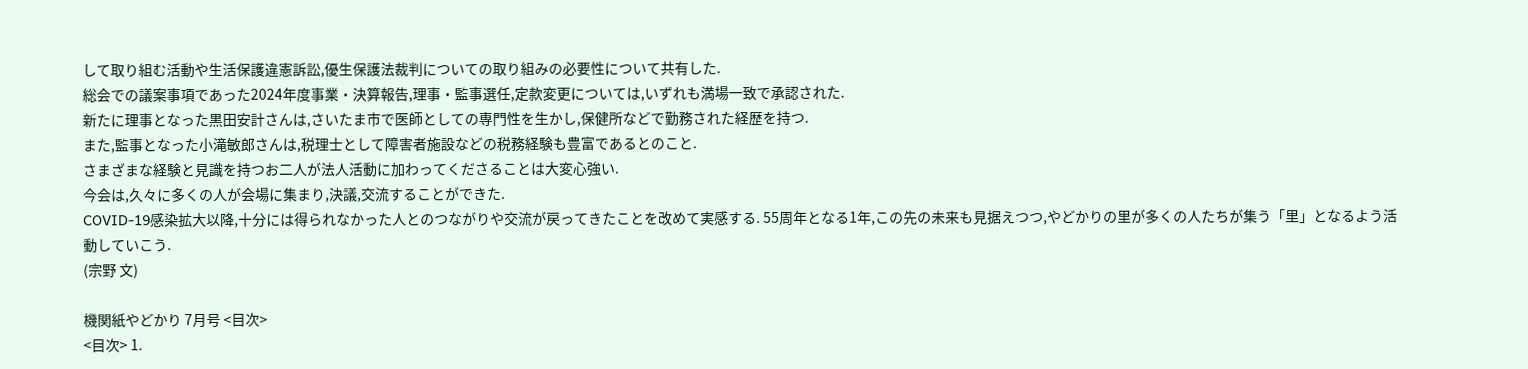して取り組む活動や生活保護違憲訴訟,優生保護法裁判についての取り組みの必要性について共有した.
総会での議案事項であった2024年度事業・決算報告,理事・監事選任,定款変更については,いずれも満場一致で承認された.
新たに理事となった黒田安計さんは,さいたま市で医師としての専門性を生かし,保健所などで勤務された経歴を持つ.
また,監事となった小滝敏郎さんは,税理士として障害者施設などの税務経験も豊富であるとのこと.
さまざまな経験と見識を持つお二人が法人活動に加わってくださることは大変心強い.
今会は,久々に多くの人が会場に集まり,決議,交流することができた.
COVID-19感染拡大以降,十分には得られなかった人とのつながりや交流が戻ってきたことを改めて実感する. 55周年となる1年,この先の未来も見据えつつ,やどかりの里が多くの人たちが集う「里」となるよう活動していこう.
(宗野 文)

機関紙やどかり 7月号 <目次>
<目次> 1.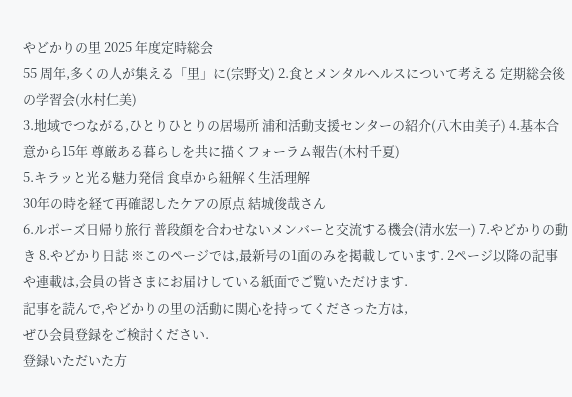やどかりの里 2025 年度定時総会
55 周年,多くの人が集える「里」に(宗野文) 2.食とメンタルヘルスについて考える 定期総会後の学習会(水村仁美)
3.地域でつながる,ひとりひとりの居場所 浦和活動支援センターの紹介(八木由美子) 4.基本合意から15年 尊厳ある暮らしを共に描くフォーラム報告(木村千夏)
5.キラッと光る魅力発信 食卓から紐解く生活理解
30年の時を経て再確認したケアの原点 結城俊哉さん
6.ルポーズ日帰り旅行 普段顔を合わせないメンバーと交流する機会(清水宏一) 7.やどかりの動き 8.やどかり日誌 ※このページでは,最新号の1面のみを掲載しています. 2ページ以降の記事や連載は,会員の皆さまにお届けしている紙面でご覧いただけます.
記事を読んで,やどかりの里の活動に関心を持ってくださった方は,
ぜひ会員登録をご検討ください.
登録いただいた方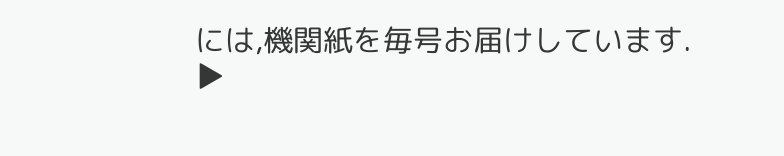には,機関紙を毎号お届けしています.
▶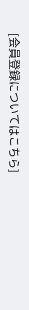[会員登録についてはこちら]